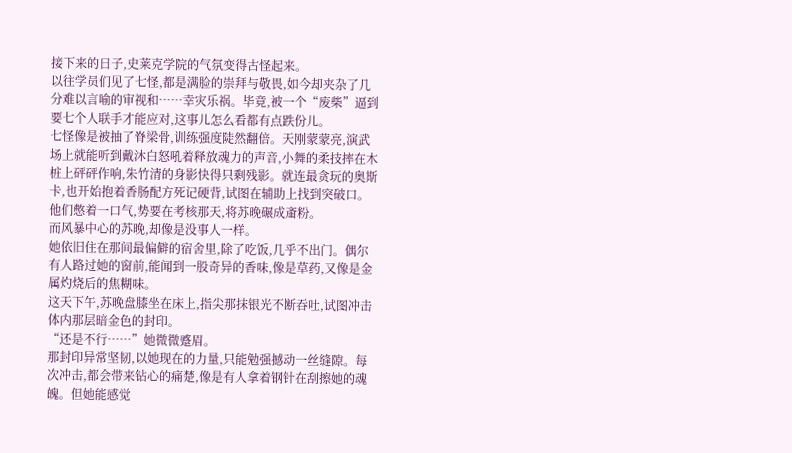接下来的日子,史莱克学院的气氛变得古怪起来。
以往学员们见了七怪,都是满脸的崇拜与敬畏,如今却夹杂了几分难以言喻的审视和……幸灾乐祸。毕竟,被一个“废柴”逼到要七个人联手才能应对,这事儿怎么看都有点跌份儿。
七怪像是被抽了脊梁骨,训练强度陡然翻倍。天刚蒙蒙亮,演武场上就能听到戴沐白怒吼着释放魂力的声音,小舞的柔技摔在木桩上砰砰作响,朱竹清的身影快得只剩残影。就连最贪玩的奥斯卡,也开始抱着香肠配方死记硬背,试图在辅助上找到突破口。
他们憋着一口气,势要在考核那天,将苏晚碾成齑粉。
而风暴中心的苏晚,却像是没事人一样。
她依旧住在那间最偏僻的宿舍里,除了吃饭,几乎不出门。偶尔有人路过她的窗前,能闻到一股奇异的香味,像是草药,又像是金属灼烧后的焦糊味。
这天下午,苏晚盘膝坐在床上,指尖那抹银光不断吞吐,试图冲击体内那层暗金色的封印。
“还是不行……”她微微蹙眉。
那封印异常坚韧,以她现在的力量,只能勉强撼动一丝缝隙。每次冲击,都会带来钻心的痛楚,像是有人拿着钢针在刮擦她的魂魄。但她能感觉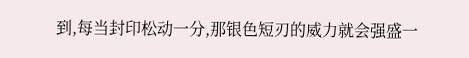到,每当封印松动一分,那银色短刃的威力就会强盛一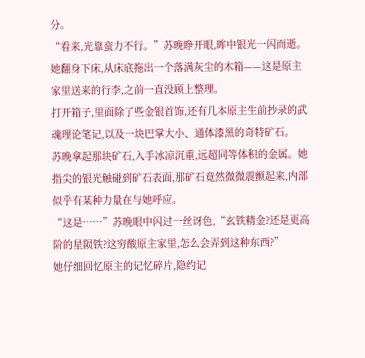分。
“看来,光靠蛮力不行。”苏晚睁开眼,眸中银光一闪而逝。她翻身下床,从床底拖出一个落满灰尘的木箱——这是原主家里送来的行李,之前一直没顾上整理。
打开箱子,里面除了些金银首饰,还有几本原主生前抄录的武魂理论笔记,以及一块巴掌大小、通体漆黑的奇特矿石。
苏晚拿起那块矿石,入手冰凉沉重,远超同等体积的金属。她指尖的银光触碰到矿石表面,那矿石竟然微微震颤起来,内部似乎有某种力量在与她呼应。
“这是……”苏晚眼中闪过一丝讶色,“玄铁精金?还是更高阶的星陨铁?这穷酸原主家里,怎么会弄到这种东西?”
她仔细回忆原主的记忆碎片,隐约记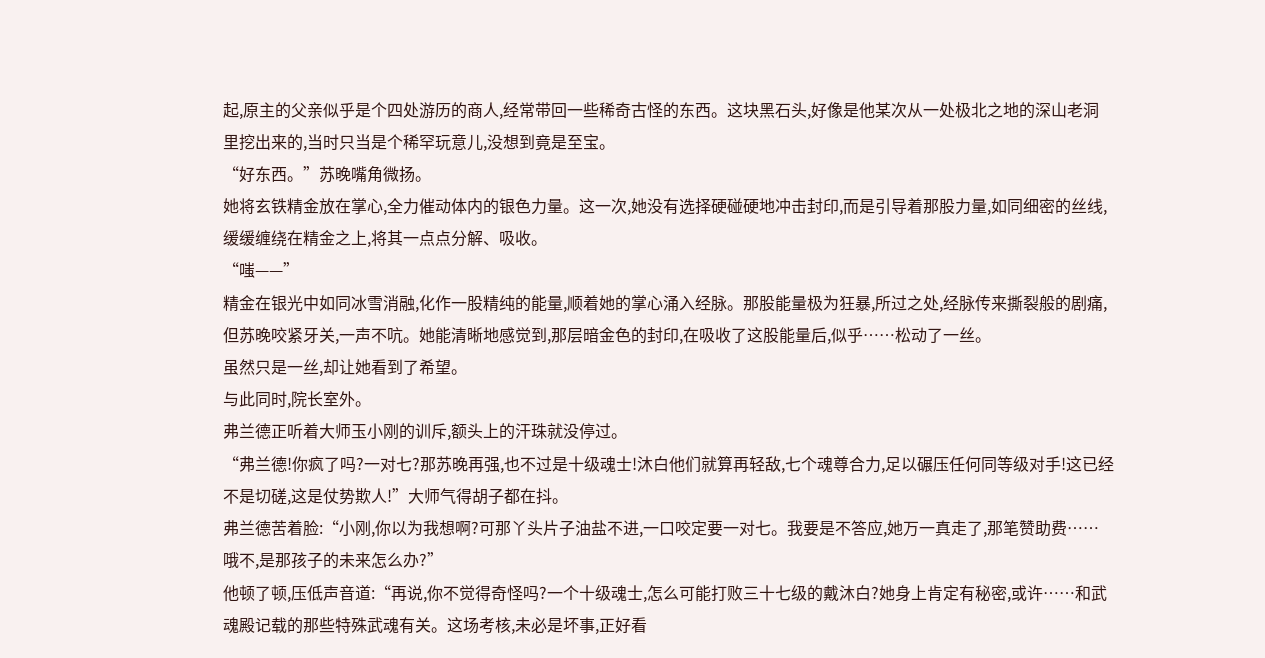起,原主的父亲似乎是个四处游历的商人,经常带回一些稀奇古怪的东西。这块黑石头,好像是他某次从一处极北之地的深山老洞里挖出来的,当时只当是个稀罕玩意儿,没想到竟是至宝。
“好东西。”苏晚嘴角微扬。
她将玄铁精金放在掌心,全力催动体内的银色力量。这一次,她没有选择硬碰硬地冲击封印,而是引导着那股力量,如同细密的丝线,缓缓缠绕在精金之上,将其一点点分解、吸收。
“嗤——”
精金在银光中如同冰雪消融,化作一股精纯的能量,顺着她的掌心涌入经脉。那股能量极为狂暴,所过之处,经脉传来撕裂般的剧痛,但苏晚咬紧牙关,一声不吭。她能清晰地感觉到,那层暗金色的封印,在吸收了这股能量后,似乎……松动了一丝。
虽然只是一丝,却让她看到了希望。
与此同时,院长室外。
弗兰德正听着大师玉小刚的训斥,额头上的汗珠就没停过。
“弗兰德!你疯了吗?一对七?那苏晚再强,也不过是十级魂士!沐白他们就算再轻敌,七个魂尊合力,足以碾压任何同等级对手!这已经不是切磋,这是仗势欺人!”大师气得胡子都在抖。
弗兰德苦着脸:“小刚,你以为我想啊?可那丫头片子油盐不进,一口咬定要一对七。我要是不答应,她万一真走了,那笔赞助费……哦不,是那孩子的未来怎么办?”
他顿了顿,压低声音道:“再说,你不觉得奇怪吗?一个十级魂士,怎么可能打败三十七级的戴沐白?她身上肯定有秘密,或许……和武魂殿记载的那些特殊武魂有关。这场考核,未必是坏事,正好看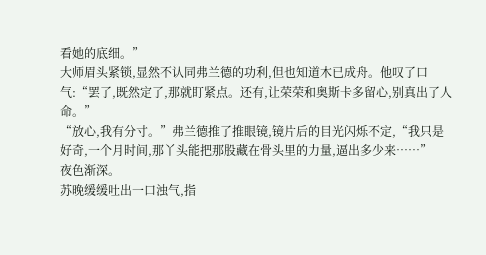看她的底细。”
大师眉头紧锁,显然不认同弗兰德的功利,但也知道木已成舟。他叹了口气:“罢了,既然定了,那就盯紧点。还有,让荣荣和奥斯卡多留心,别真出了人命。”
“放心,我有分寸。”弗兰德推了推眼镜,镜片后的目光闪烁不定,“我只是好奇,一个月时间,那丫头能把那股藏在骨头里的力量,逼出多少来……”
夜色渐深。
苏晚缓缓吐出一口浊气,指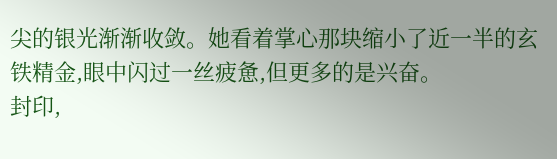尖的银光渐渐收敛。她看着掌心那块缩小了近一半的玄铁精金,眼中闪过一丝疲惫,但更多的是兴奋。
封印,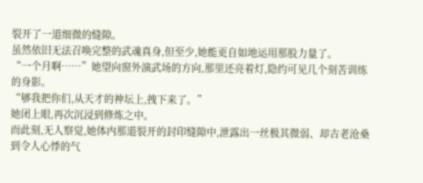裂开了一道细微的缝隙。
虽然依旧无法召唤完整的武魂真身,但至少,她能更自如地运用那股力量了。
“一个月啊……”她望向窗外演武场的方向,那里还亮着灯,隐约可见几个刻苦训练的身影。
“够我把你们,从天才的神坛上,拽下来了。”
她闭上眼,再次沉浸到修炼之中。
而此刻,无人察觉,她体内那道裂开的封印缝隙中,泄露出一丝极其微弱、却古老沧桑到令人心悸的气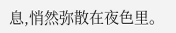息,悄然弥散在夜色里。